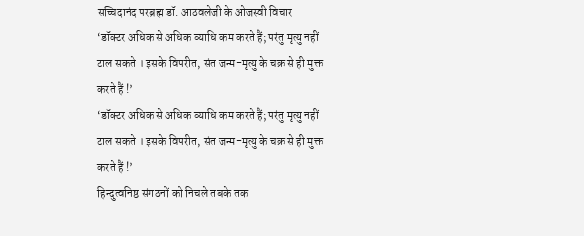सच्चिदानंद परब्रह्म डॉ. आठवलेजी के ओजस्वी विचार
‘डॉक्टर अधिक से अधिक व्याधि कम करते हैं; परंतु मृत्यु नहीं टाल सकते । इसके विपरीत, संत जन्म-मृत्यु के चक्र से ही मुक्त करते हैं !’
‘डॉक्टर अधिक से अधिक व्याधि कम करते हैं; परंतु मृत्यु नहीं टाल सकते । इसके विपरीत, संत जन्म-मृत्यु के चक्र से ही मुक्त करते हैं !’
हिन्दुत्वनिष्ठ संगठनों को निचले तबके तक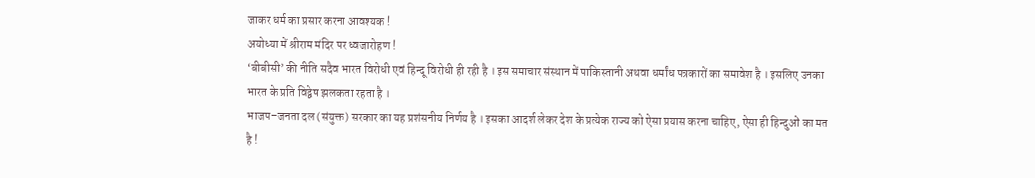जाकर धर्म का प्रसार करना आवश्यक !
अयोध्या में श्रीराम मंदिर पर ध्वजारोहण !
‘बीबीसी’ की नीति सदैव भारत विरोधी एवं हिन्दू विरोधी ही रही है । इस समाचार संस्थान में पाकिस्तानी अथवा धर्मांध पत्रकारों का समावेश है । इसलिए उनका भारत के प्रति विद्वेष झलकता रहता है ।
भाजप–जनता दल (संयुक्त) सरकार का यह प्रशंसनीय निर्णय है । इसका आदर्श लेकर देश के प्रत्येक राज्य को ऐसा प्रयास करना चाहिए, ऐसा ही हिन्दुओं का मत है !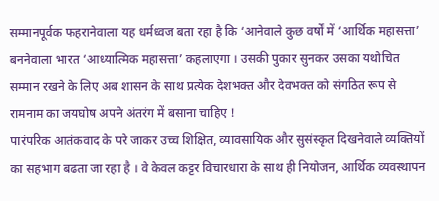सम्मानपूर्वक फहरानेवाला यह धर्मध्वज बता रहा है कि ‘आनेवाले कुछ वर्षों में ‘आर्थिक महासत्ता’ बननेवाला भारत ‘आध्यात्मिक महासत्ता’ कहलाएगा । उसकी पुकार सुनकर उसका यथोचित सम्मान रखने के लिए अब शासन के साथ प्रत्येक देशभक्त और देवभक्त को संगठित रूप से रामनाम का जयघोष अपने अंतरंग में बसाना चाहिए !
पारंपरिक आतंकवाद के परे जाकर उच्च शिक्षित, व्यावसायिक और सुसंस्कृत दिखनेवाले व्यक्तियों का सहभाग बढता जा रहा है । वे केवल कट्टर विचारधारा के साथ ही नियोजन, आर्थिक व्यवस्थापन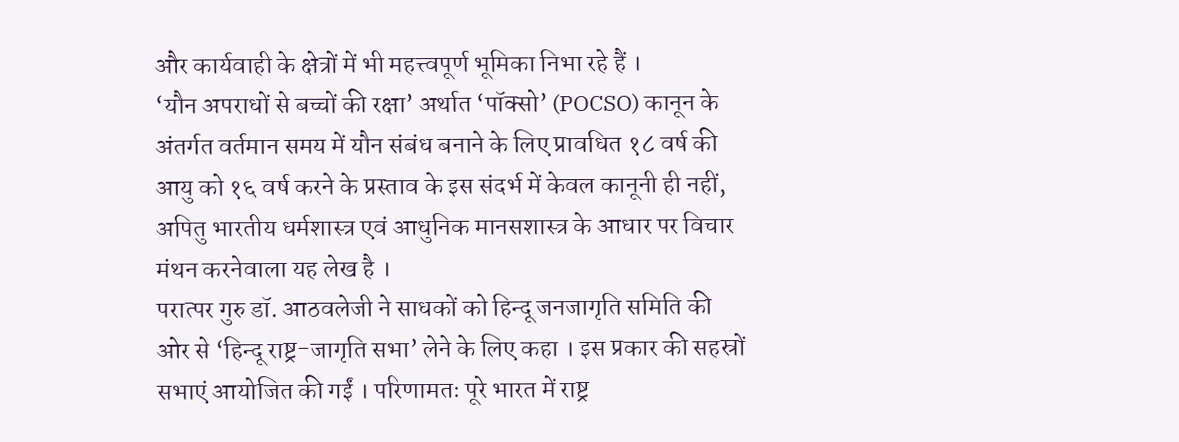और कार्यवाही के क्षेत्रों में भी महत्त्वपूर्ण भूमिका निभा रहे हैं ।
‘यौन अपराधों से बच्चों की रक्षा’ अर्थात ‘पॉक्सो’ (POCSO) कानून के अंतर्गत वर्तमान समय में यौन संबंध बनाने के लिए प्रावधित १८ वर्ष की आयु को १६ वर्ष करने के प्रस्ताव के इस संदर्भ में केवल कानूनी ही नहीं, अपितु भारतीय धर्मशास्त्र एवं आधुनिक मानसशास्त्र के आधार पर विचार मंथन करनेवाला यह लेख है ।
परात्पर गुरु डॉ. आठवलेजी ने साधकों को हिन्दू जनजागृति समिति की ओर से ‘हिन्दू राष्ट्र-जागृति सभा’ लेने के लिए कहा । इस प्रकार की सहस्रों सभाएं आयोजित की गईं । परिणामतः पूरे भारत में राष्ट्र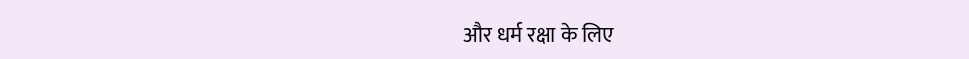और धर्म रक्षा के लिए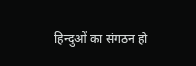हिन्दुओं का संगठन हो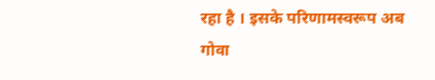रहा है । इसके परिणामस्वरूप अब गोवा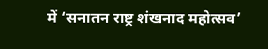में ‘सनातन राष्ट्र शंखनाद महोत्सव’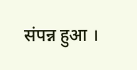संपन्न हुआ ।